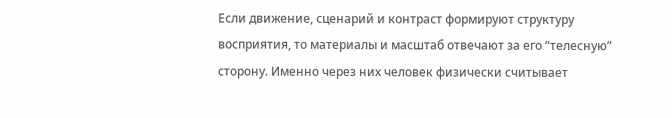Если движение, сценарий и контраст формируют структуру восприятия, то материалы и масштаб отвечают за его “телесную” сторону. Именно через них человек физически считывает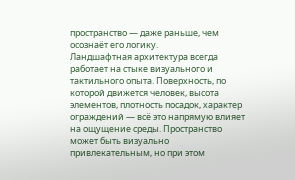пространство — даже раньше, чем осознаёт его логику.
Ландшафтная архитектура всегда работает на стыке визуального и тактильного опыта. Поверхность, по которой движется человек, высота элементов, плотность посадок, характер ограждений — всё это напрямую влияет на ощущение среды. Пространство может быть визуально привлекательным, но при этом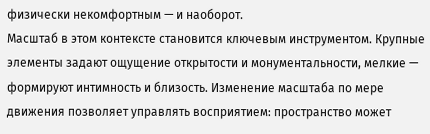физически некомфортным — и наоборот.
Масштаб в этом контексте становится ключевым инструментом. Крупные элементы задают ощущение открытости и монументальности, мелкие — формируют интимность и близость. Изменение масштаба по мере движения позволяет управлять восприятием: пространство может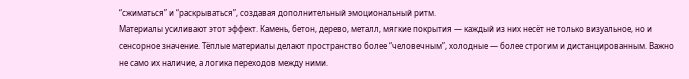“сжиматься” и “раскрываться”, создавая дополнительный эмоциональный ритм.
Материалы усиливают этот эффект. Камень, бетон, дерево, металл, мягкие покрытия — каждый из них несёт не только визуальное, но и сенсорное значение. Тёплые материалы делают пространство более “человечным”, холодные — более строгим и дистанцированным. Важно не само их наличие, а логика переходов между ними.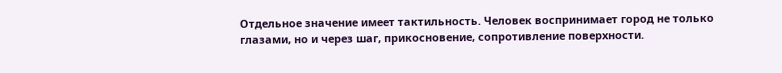Отдельное значение имеет тактильность. Человек воспринимает город не только глазами, но и через шаг, прикосновение, сопротивление поверхности.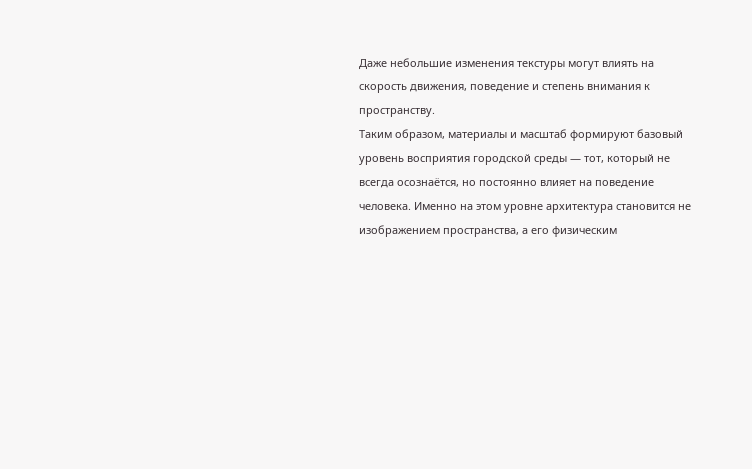Даже небольшие изменения текстуры могут влиять на скорость движения, поведение и степень внимания к пространству.
Таким образом, материалы и масштаб формируют базовый уровень восприятия городской среды — тот, который не всегда осознаётся, но постоянно влияет на поведение человека. Именно на этом уровне архитектура становится не изображением пространства, а его физическим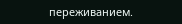переживанием.